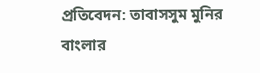প্রতিবেদন: তাবাসসুম মুনির
বাংলার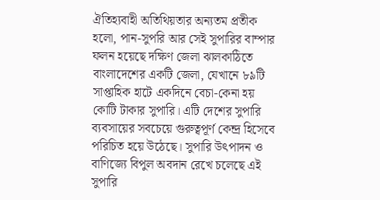ঐতিহ্যবাহী অতিথিয়তার অন্যতম প্রতীক হলো, পান-সুপরি আর সেই সুপারির বাম্পার ফলন হয়েছে দক্ষিণ জেলা ঝালকাঠিতে
বাংলাদেশের একটি জেলা, যেখানে ৮৯টি সাপ্তাহিক হাটে একদিনে বেচা-কেনা হয় কোটি টাকার সুপারি। এটি দেশের সুপারি ব্যবসায়ের সবচেয়ে গুরুত্বপূর্ণ কেন্দ্র হিসেবে পরিচিত হয়ে উঠেছে। সুপারি উৎপাদন ও বাণিজ্যে বিপুল অবদান রেখে চলেছে এই সুপারি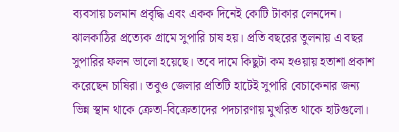ব্যবসায় চলমান প্রবৃদ্ধি এবং একক দিনেই কোটি টাকার লেনদেন।
ঝালকাঠির প্রত্যেক গ্রামে সুপারি চাষ হয়। প্রতি বছরের তুলনায় এ বছর সুপারির ফলন ভালো হয়েছে। তবে দামে কিছুটা কম হওয়ায় হতাশা প্রকাশ করেছেন চাষিরা। তবুও জেলার প্রতিটি হাটেই সুপারি বেচাকেনার জন্য ভিন্ন স্থান থাকে ক্রেতা-বিক্রেতাদের পদচারণায় মুখরিত থাকে হাটগুলো।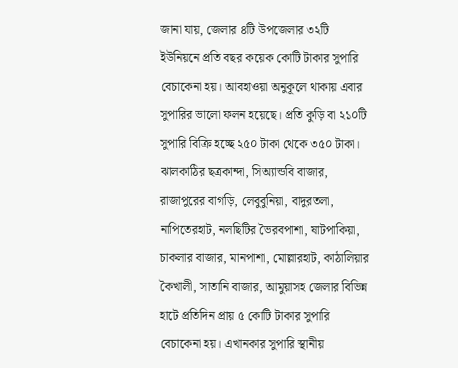জানা যায়, জেলার ৪টি উপজেলার ৩২টি ইউনিয়নে প্রতি বছর কয়েক কোটি টাকার সুপারি বেচাকেনা হয়। আবহাওয়া অনুকূলে থাকায় এবার সুপারির ভালো ফলন হয়েছে। প্রতি কুড়ি বা ২১০টি সুপারি বিক্রি হচ্ছে ২৫০ টাকা থেকে ৩৫০ টাকা।
ঝালকাঠির ছত্রকান্দা, সিঅ্যান্ডবি বাজার, রাজাপুরের বাগড়ি, লেবুবুনিয়া, বাদুরতলা, নাপিতেরহাট, নলছিটির ভৈরবপাশা, ষাটপাকিয়া, চাকলার বাজার, মানপাশা, মোল্লারহাট, কাঠালিয়ার কৈখালী, সাতানি বাজার, আমুয়াসহ জেলার বিভিন্ন হাটে প্রতিদিন প্রায় ৫ কোটি টাকার সুপারি বেচাকেনা হয়। এখানকার সুপারি স্থানীয়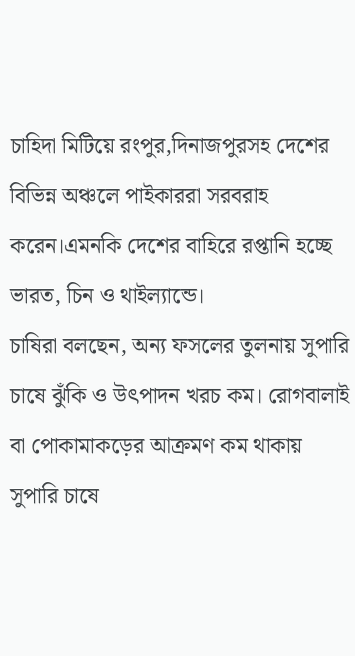চাহিদা মিটিয়ে রংপুর,দিনাজপুরসহ দেশের বিভিন্ন অঞ্চলে পাইকাররা সরবরাহ করেন।এমনকি দেশের বাহিরে রপ্তানি হচ্ছে ভারত, চিন ও থাইল্যান্ডে।
চাষিরা বলছেন, অন্য ফসলের তুলনায় সুপারি চাষে ঝুঁকি ও উৎপাদন খরচ কম। রোগবালাই বা পোকামাকড়ের আক্রমণ কম থাকায় সুপারি চাষে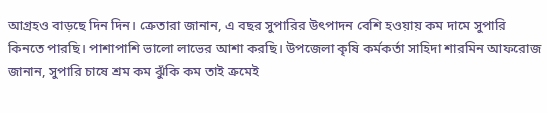আগ্রহও বাড়ছে দিন দিন। ক্রেতারা জানান, এ বছর সুপারির উৎপাদন বেশি হওয়ায় কম দামে সুপারি কিনতে পারছি। পাশাপাশি ভালো লাভের আশা করছি। উপজেলা কৃষি কর্মকর্তা সাহিদা শারমিন আফরোজ জানান, সুপারি চাষে শ্রম কম ঝুঁকি কম তাই ক্রমেই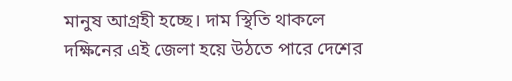মানুষ আগ্রহী হচ্ছে। দাম স্থিতি থাকলে দক্ষিনের এই জেলা হয়ে উঠতে পারে দেশের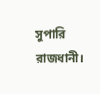সুপারি রাজধানী।